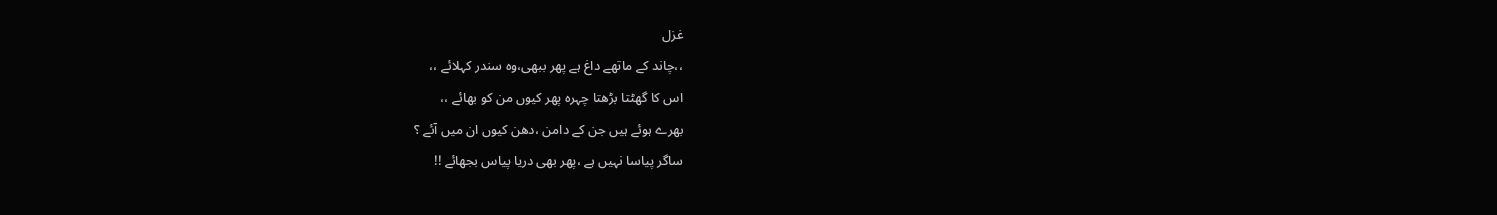غزل
،،چاند کے ماتھے داغ ہے پھر ببھی،وہ سندر کہلائے ،،
اس کا گھٹتا بڑھتا چہرہ پھر کیوں من کو بھائے ،،
بھرے ہوئے ہیں جن کے دامن ،دھن کیوں ان میں آئے ؟
ساگر پیاسا نہیں ہے ،پھر بھی دریا پیاس بجھائے !!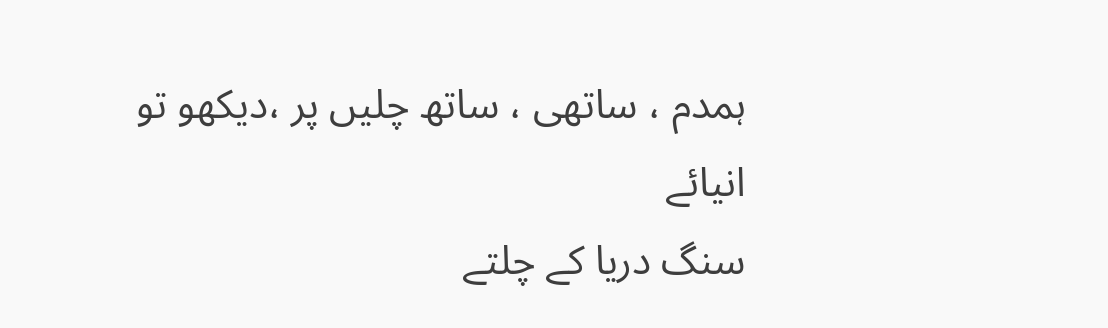ہمدم ، ساتھی ، ساتھ چلیں پر ،دیکھو تو انیائے
سنگ دریا کے چلتے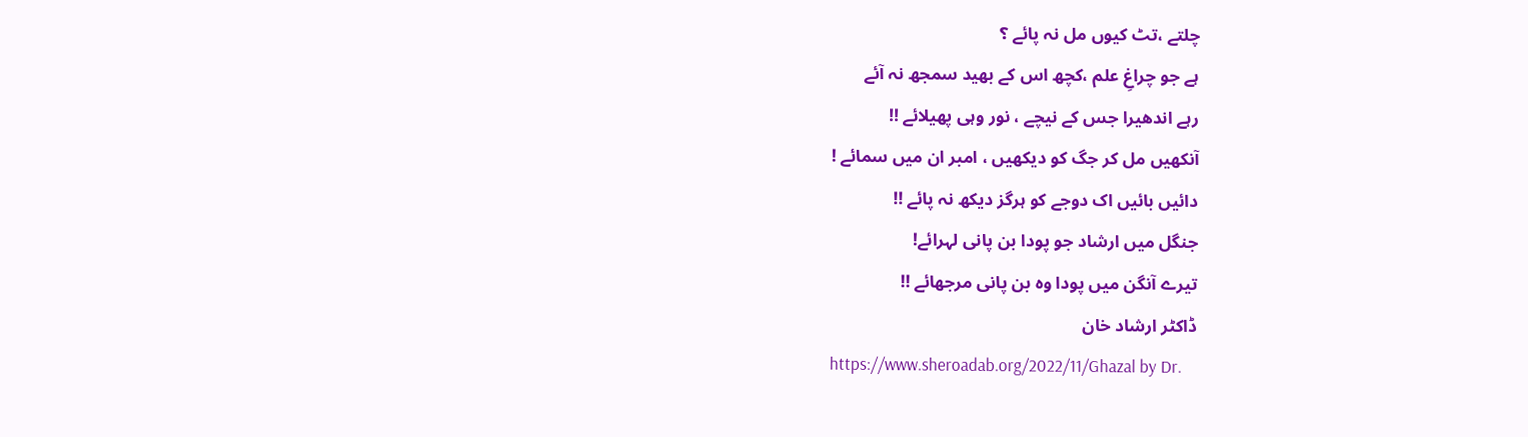چلتے ،تٹ کیوں مل نہ پائے ؟
ہے جو چراغِ علم ،کچھ اس کے بھید سمجھ نہ آئے
رہے اندھیرا جس کے نیچے ، نور وہی پھیلائے !!
آنکھیں مل کر جگ کو دیکھیں ، امبر ان میں سمائے !
دائیں بائیں اک دوجے کو ہرگز دیکھ نہ پائے !!
جنگل میں ارشاد جو پودا بن پانی لہرائے!
تیرے آنگن میں پودا وہ بن پانی مرجھائے !!
ڈاکٹر ارشاد خان
https://www.sheroadab.org/2022/11/Ghazal by Dr.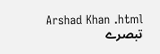Arshad Khan .html
تبصرے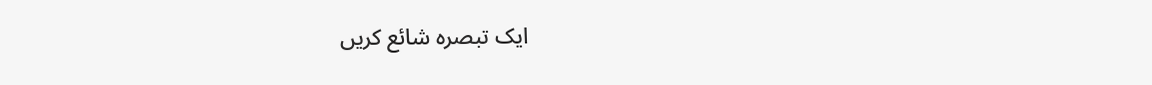ایک تبصرہ شائع کریں